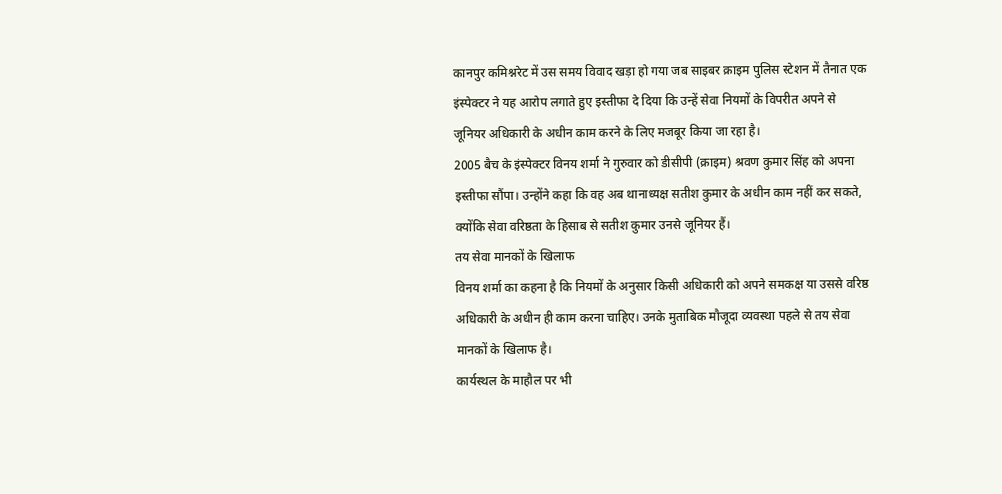कानपुर कमिश्नरेट में उस समय विवाद खड़ा हो गया जब साइबर क्राइम पुलिस स्टेशन में तैनात एक इंस्पेक्टर ने यह आरोप लगाते हुए इस्तीफा दे दिया कि उन्हें सेवा नियमों के विपरीत अपने से जूनियर अधिकारी के अधीन काम करने के लिए मजबूर किया जा रहा है।
2005 बैच के इंस्पेक्टर विनय शर्मा ने गुरुवार को डीसीपी (क्राइम) श्रवण कुमार सिंह को अपना इस्तीफा सौंपा। उन्होंने कहा कि वह अब थानाध्यक्ष सतीश कुमार के अधीन काम नहीं कर सकते, क्योंकि सेवा वरिष्ठता के हिसाब से सतीश कुमार उनसे जूनियर हैं।
तय सेवा मानकों के खिलाफ
विनय शर्मा का कहना है कि नियमों के अनुसार किसी अधिकारी को अपने समकक्ष या उससे वरिष्ठ अधिकारी के अधीन ही काम करना चाहिए। उनके मुताबिक मौजूदा व्यवस्था पहले से तय सेवा मानकों के खिलाफ है।
कार्यस्थल के माहौल पर भी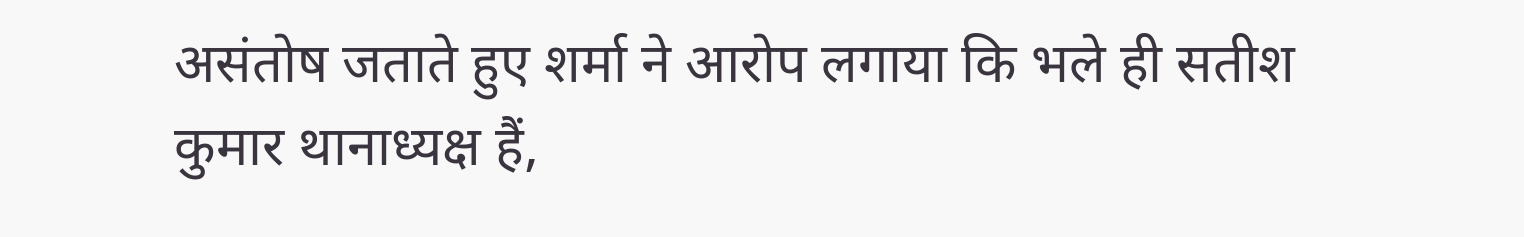असंतोष जताते हुए शर्मा ने आरोप लगाया कि भले ही सतीश कुमार थानाध्यक्ष हैं,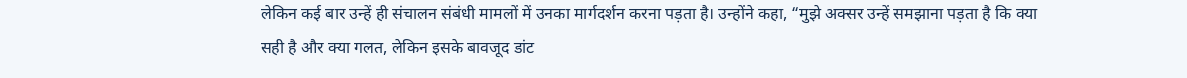लेकिन कई बार उन्हें ही संचालन संबंधी मामलों में उनका मार्गदर्शन करना पड़ता है। उन्होंने कहा, “मुझे अक्सर उन्हें समझाना पड़ता है कि क्या सही है और क्या गलत, लेकिन इसके बावजूद डांट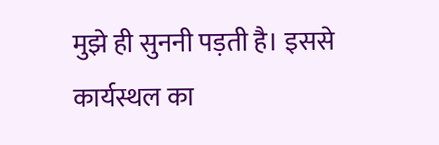मुझे ही सुननी पड़ती है। इससे कार्यस्थल का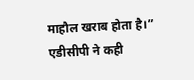माहौल खराब होता है।”
एडीसीपी ने कही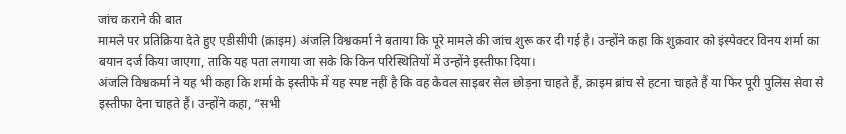जांच कराने की बात
मामले पर प्रतिक्रिया देते हुए एडीसीपी (क्राइम) अंजलि विश्वकर्मा ने बताया कि पूरे मामले की जांच शुरू कर दी गई है। उन्होंने कहा कि शुक्रवार को इंस्पेक्टर विनय शर्मा का बयान दर्ज किया जाएगा, ताकि यह पता लगाया जा सके कि किन परिस्थितियों में उन्होंने इस्तीफा दिया।
अंजलि विश्वकर्मा ने यह भी कहा कि शर्मा के इस्तीफे में यह स्पष्ट नहीं है कि वह केवल साइबर सेल छोड़ना चाहते हैं, क्राइम ब्रांच से हटना चाहते हैं या फिर पूरी पुलिस सेवा से इस्तीफा देना चाहते हैं। उन्होंने कहा, “सभी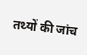तथ्यों की जांच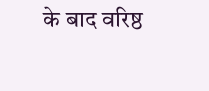के बाद वरिष्ठ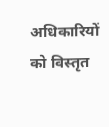अधिकारियों को विस्तृत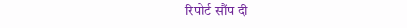रिपोर्ट सौंप दी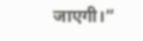जाएगी।”